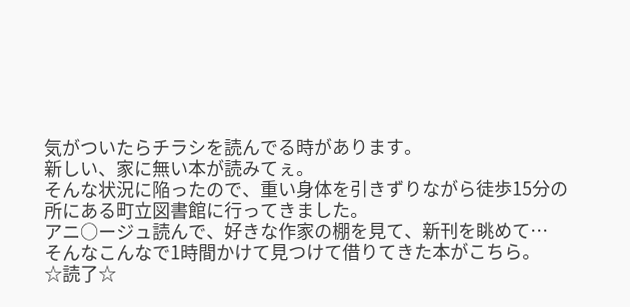気がついたらチラシを読んでる時があります。
新しい、家に無い本が読みてぇ。
そんな状況に陥ったので、重い身体を引きずりながら徒歩15分の所にある町立図書館に行ってきました。
アニ○ージュ読んで、好きな作家の棚を見て、新刊を眺めて…
そんなこんなで1時間かけて見つけて借りてきた本がこちら。
☆読了☆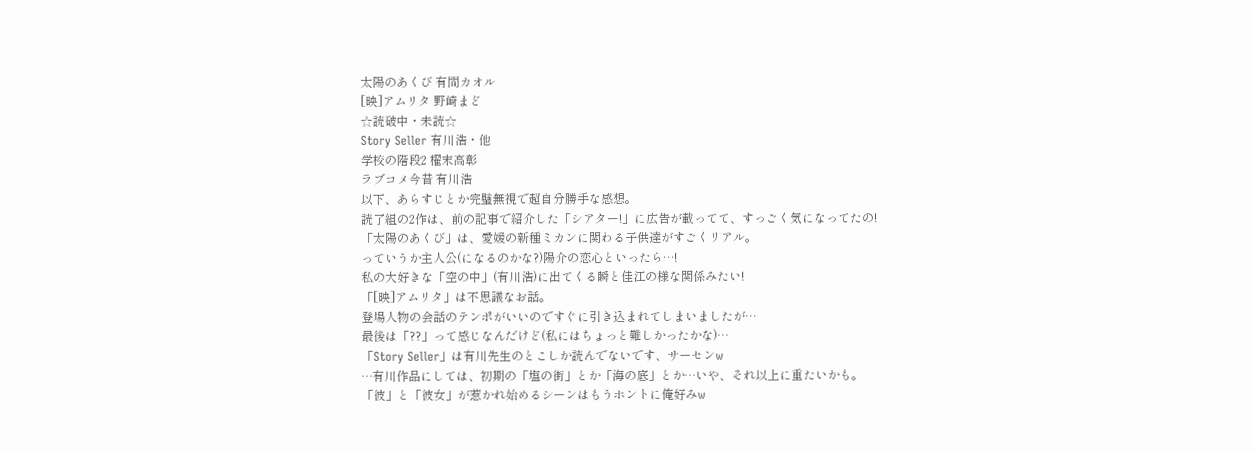太陽のあくび 有間カオル
[映]アムリタ 野崎まど
☆読破中・未読☆
Story Seller 有川浩・他
学校の階段2 櫂末高彰
ラブコメ今昔 有川浩
以下、あらすじとか完璧無視で超自分勝手な感想。
読了組の2作は、前の記事で紹介した「シアター!」に広告が載ってて、すっごく気になってたの!
「太陽のあくび」は、愛媛の新種ミカンに関わる子供達がすごくリアル。
っていうか主人公(になるのかな?)陽介の恋心といったら…!
私の大好きな「空の中」(有川浩)に出てくる瞬と佳江の様な関係みたい!
「[映]アムリタ」は不思議なお話。
登場人物の会話のテンポがいいのですぐに引き込まれてしまいましたが…
最後は「??」って感じなんだけど(私にはちょっと難しかったかな)…
「Story Seller」は有川先生のとこしか読んでないです、サーセンw
…有川作品にしては、初期の「塩の街」とか「海の底」とか…いや、それ以上に重たいかも。
「彼」と「彼女」が惹かれ始めるシーンはもうホントに俺好みw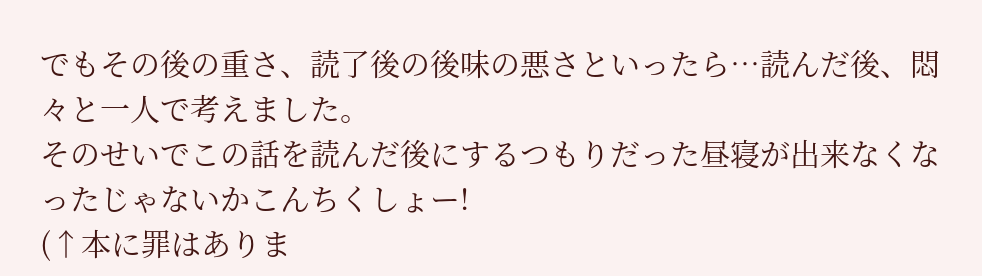でもその後の重さ、読了後の後味の悪さといったら…読んだ後、悶々と一人で考えました。
そのせいでこの話を読んだ後にするつもりだった昼寝が出来なくなったじゃないかこんちくしょー!
(↑本に罪はありま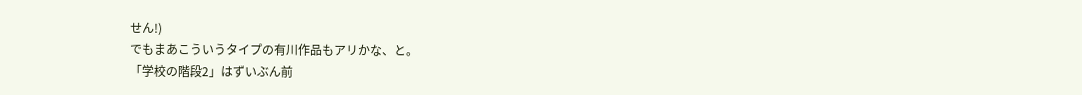せん!)
でもまあこういうタイプの有川作品もアリかな、と。
「学校の階段2」はずいぶん前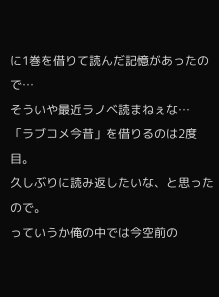に1巻を借りて読んだ記憶があったので…
そういや最近ラノベ読まねぇな…
「ラブコメ今昔」を借りるのは2度目。
久しぶりに読み返したいな、と思ったので。
っていうか俺の中では今空前の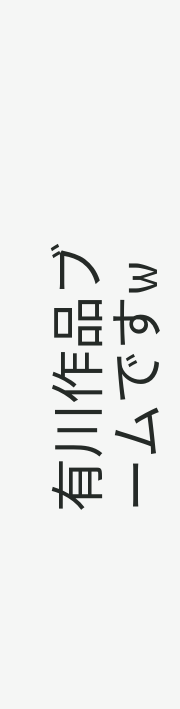有川作品ブームですw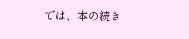では、本の続き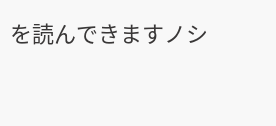を読んできますノシ